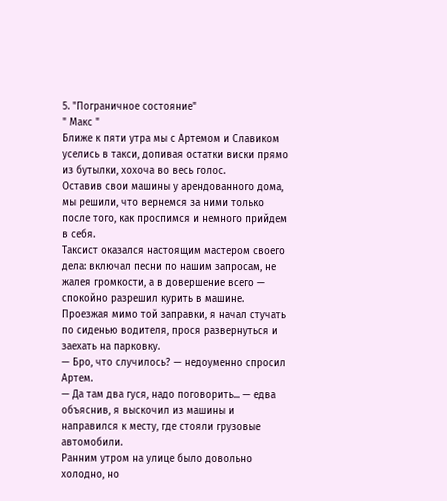5. "Пограничное состояние"
" Макс "
Ближе к пяти утра мы с Артемом и Славиком уселись в такси, допивая остатки виски прямо из бутылки, хохоча во весь голос.
Оставив свои машины у арендованного дома, мы решили, что вернемся за ними только после того, как проспимся и немного прийдем в себя.
Таксист оказался настоящим мастером своего дела: включал песни по нашим запросам, не жалея громкости, а в довершение всего — спокойно разрешил курить в машине.
Проезжая мимо той заправки, я начал стучать по сиденью водителя, прося развернуться и заехать на парковку.
— Бро, что случилось? — недоуменно спросил Артем.
— Да там два гуся, надо поговорить... — едва объяснив, я выскочил из машины и направился к месту, где стояли грузовые автомобили.
Ранним утром на улице было довольно холодно, но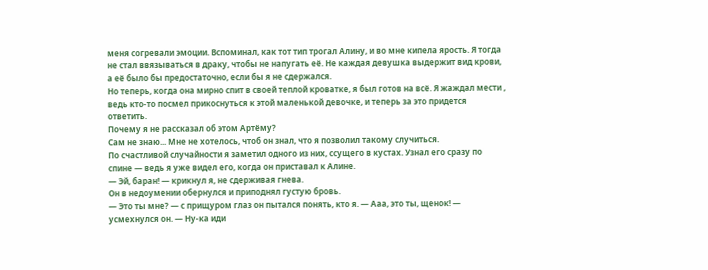меня согревали эмоции. Вспоминал, как тот тип трогал Алину, и во мне кипела ярость. Я тогда не стал ввязываться в драку, чтобы не напугать её. Не каждая девушка выдержит вид крови, а её было бы предостаточно, если бы я не сдержался.
Но теперь, когда она мирно спит в своей теплой кроватке, я был готов на всё. Я жаждал мести , ведь кто-то посмел прикоснуться к этой маленькой девочке, и теперь за это придется ответить.
Почему я не рассказал об этом Артёму?
Сам не знаю... Мне не хотелось, чтоб он знал, что я позволил такому случиться.
По счастливой случайности я заметил одного из них, ссущего в кустах. Узнал его сразу по спине — ведь я уже видел его, когда он приставал к Алине.
— Эй, баран! — крикнул я, не сдерживая гнева.
Он в недоумении обернулся и приподнял густую бровь.
— Это ты мне? — с прищуром глаз он пытался понять, кто я. — Ааа, это ты, щенок! — усмехнулся он. — Ну-ка иди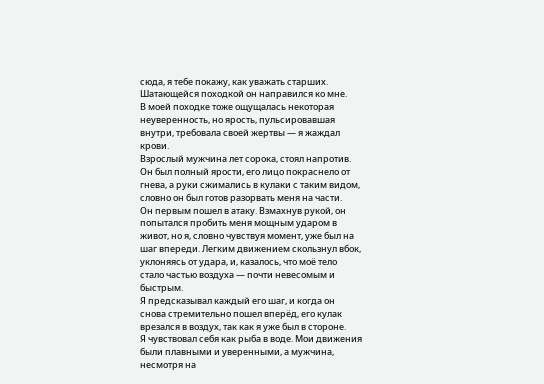сюда, я тебе покажу, как уважать старших.
Шатающейся походкой он направился ко мне.
В моей походке тоже ощущалась некоторая неуверенность, но ярость, пульсировавшая внутри, требовала своей жертвы — я жаждал крови.
Взрослый мужчина лет сорока, стоял напротив. Он был полный ярости, его лицо покраснело от гнева, а руки сжимались в кулаки с таким видом, словно он был готов разорвать меня на части.
Он первым пошел в атаку. Взмахнув рукой, он попытался пробить меня мощным ударом в живот, но я, словно чувствуя момент, уже был на шаг впереди. Легким движением скользнул вбок, уклоняясь от удара, и, казалось, что моё тело стало частью воздуха — почти невесомым и быстрым.
Я предсказывал каждый его шаг, и когда он снова стремительно пошел вперёд, его кулак врезался в воздух, так как я уже был в стороне.
Я чувствовал себя как рыба в воде. Мои движения были плавными и уверенными, а мужчина, несмотря на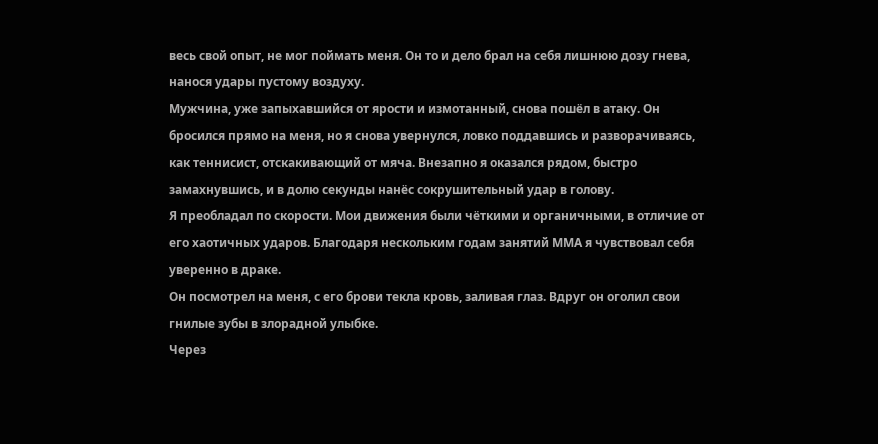весь свой опыт, не мог поймать меня. Он то и дело брал на себя лишнюю дозу гнева, нанося удары пустому воздуху.
Мужчина, уже запыхавшийся от ярости и измотанный, снова пошёл в атаку. Он бросился прямо на меня, но я снова увернулся, ловко поддавшись и разворачиваясь, как теннисист, отскакивающий от мяча. Внезапно я оказался рядом, быстро замахнувшись, и в долю секунды нанёс сокрушительный удар в голову.
Я преобладал по скорости. Мои движения были чёткими и органичными, в отличие от его хаотичных ударов. Благодаря нескольким годам занятий ММА я чувствовал себя уверенно в драке.
Он посмотрел на меня, с его брови текла кровь, заливая глаз. Вдруг он оголил свои гнилые зубы в злорадной улыбке.
Через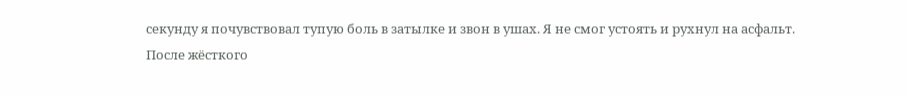секунду я почувствовал тупую боль в затылке и звон в ушах. Я не смог устоять и рухнул на асфальт.
После жёсткого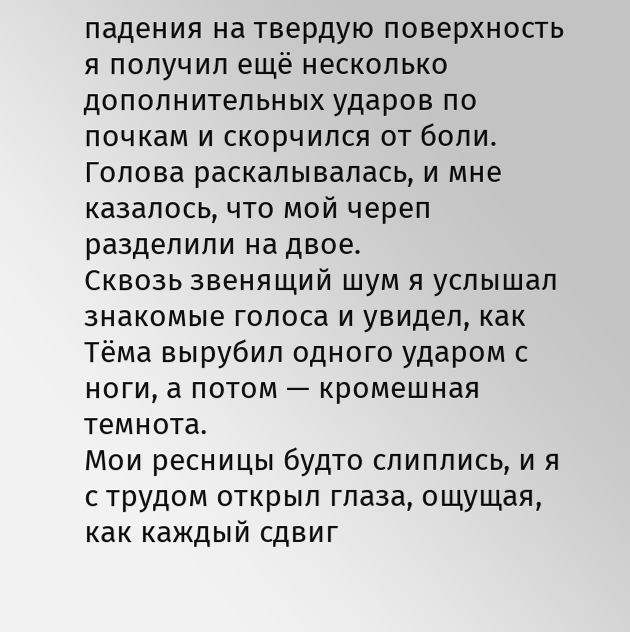падения на твердую поверхность я получил ещё несколько дополнительных ударов по почкам и скорчился от боли.
Голова раскалывалась, и мне казалось, что мой череп разделили на двое.
Сквозь звенящий шум я услышал знакомые голоса и увидел, как Тёма вырубил одного ударом с ноги, а потом — кромешная темнота.
Мои ресницы будто слиплись, и я с трудом открыл глаза, ощущая, как каждый сдвиг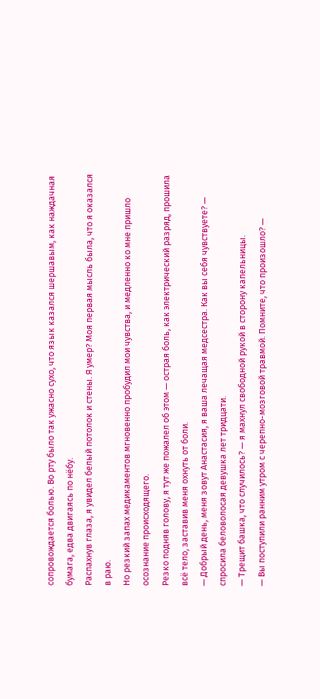сопровождается болью. Во рту было так ужасно сухо, что язык казался шершавым, как наждачная бумага, едва двигаясь по нёбу.
Распахнув глаза, я увидел белый потолок и стены. Я умер? Моя первая мысль была, что я оказался в раю.
Но резкий запах медикаментов мгновенно пробудил мои чувства, и медленно ко мне пришло осознание происходящего.
Резко подняв голову, я тут же пожалел об этом — острая боль, как электрический разряд, прошила всё тело, заставив меня охнуть от боли.
— Добрый день, меня зовут Анастасия, я ваша лечащая медсестра. Как вы себя чувствуете? — спросила беловолосая девушка лет тридцати.
— Трещит башка, что случилось? — я махнул свободной рукой в сторону капельницы.
— Вы поступили ранним утром с черепно-мозговой травмой. Помните, что произошло? —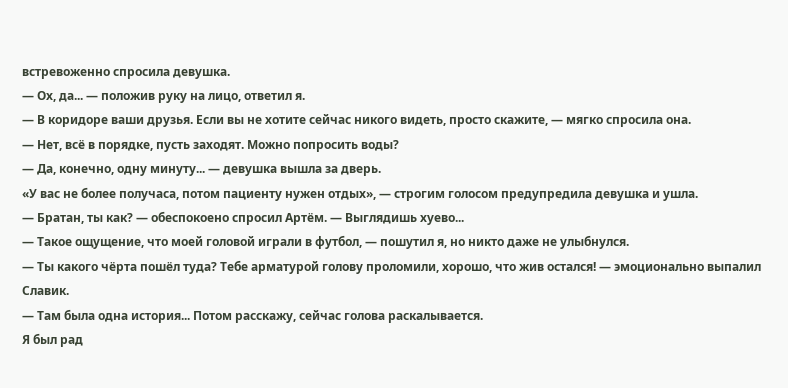встревоженно спросила девушка.
— Ох, да... — положив руку на лицо, ответил я.
— В коридоре ваши друзья. Если вы не хотите сейчас никого видеть, просто скажите, — мягко спросила она.
— Нет, всё в порядке, пусть заходят. Можно попросить воды?
— Да, конечно, одну минуту... — девушка вышла за дверь.
«У вас не более получаса, потом пациенту нужен отдых», — строгим голосом предупредила девушка и ушла.
— Братан, ты как? — обеспокоено спросил Артём. — Выглядишь хуево...
— Такое ощущение, что моей головой играли в футбол, — пошутил я, но никто даже не улыбнулся.
— Ты какого чёрта пошёл туда? Тебе арматурой голову проломили, хорошо, что жив остался! — эмоционально выпалил Славик.
— Там была одна история... Потом расскажу, сейчас голова раскалывается.
Я был рад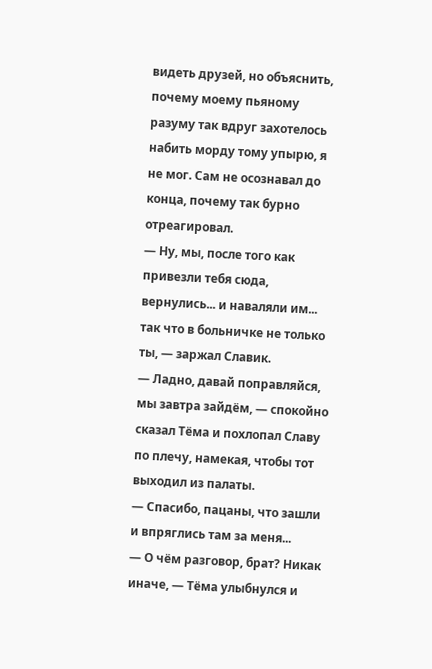видеть друзей, но объяснить, почему моему пьяному разуму так вдруг захотелось набить морду тому упырю, я не мог. Сам не осознавал до конца, почему так бурно отреагировал.
— Ну, мы, после того как привезли тебя сюда, вернулись... и наваляли им... так что в больничке не только ты, — заржал Славик.
— Ладно, давай поправляйся, мы завтра зайдём, — спокойно сказал Тёма и похлопал Славу по плечу, намекая, чтобы тот выходил из палаты.
— Спасибо, пацаны, что зашли и впряглись там за меня...
— О чём разговор, брат? Никак иначе, — Тёма улыбнулся и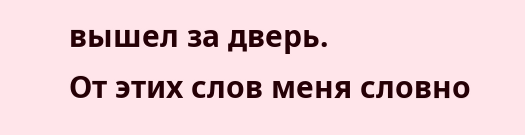вышел за дверь.
От этих слов меня словно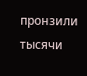пронзили тысячи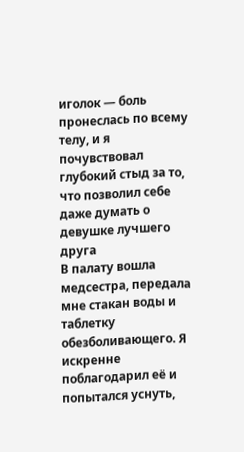иголок — боль пронеслась по всему телу, и я почувствовал глубокий стыд за то, что позволил себе даже думать о девушке лучшего друга
В палату вошла медсестра, передала мне стакан воды и таблетку обезболивающего. Я искренне поблагодарил её и попытался уснуть,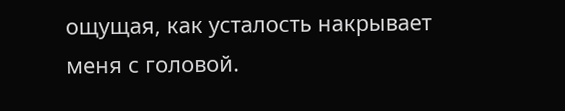ощущая, как усталость накрывает меня с головой.